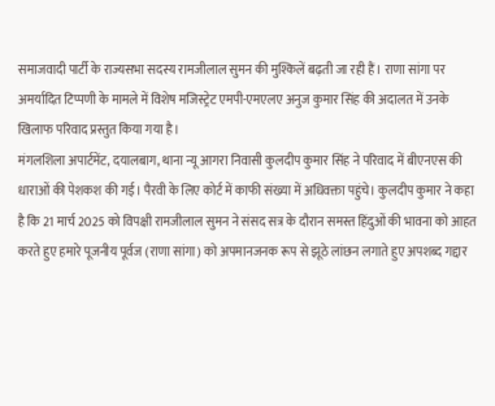समाजवादी पार्टी के राज्यसभा सदस्य रामजीलाल सुमन की मुश्किलें बढ़ती जा रही हैं। राणा सांगा पर अमर्यादित टिप्पणी के मामले में विशेष मजिस्ट्रेट एमपी-एमएलए अनुज कुमार सिंह की अदालत में उनके खिलाफ परिवाद प्रस्तुत किया गया है।
मंगलशिला अपार्टमेंट, दयालबाग, थाना न्यू आगरा निवासी कुलदीप कुमार सिंह ने परिवाद में बीएनएस की धाराओं की पेशकश की गई। पैरवी के लिए कोर्ट में काफी संख्या में अधिवक्ता पहुंचे। कुलदीप कुमार ने कहा है कि 21 मार्च 2025 को विपक्षी रामजीलाल सुमन ने संसद सत्र के दौरान समस्त हिंदुओं की भावना को आहत करते हुए हमारे पूजनीय पूर्वज (राणा सांगा) को अपमानजनक रूप से झूठे लांछन लगाते हुए अपशब्द गद्दार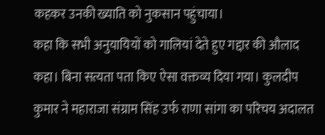कहकर उनकी ख्याति को नुकसान पहुंचाया।
कहा कि सभी अनुयायियों को गालियां देते हुए गद्दार की औलाद कहा। बिना सत्यता पता किए ऐसा वक्तव्य दिया गया। कुलदीप कुमार ने महाराजा संग्राम सिंह उर्फ राणा सांगा का परिचय अदालत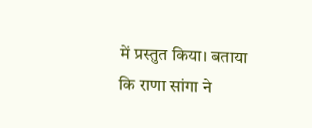में प्रस्तुत किया। बताया कि राणा सांगा ने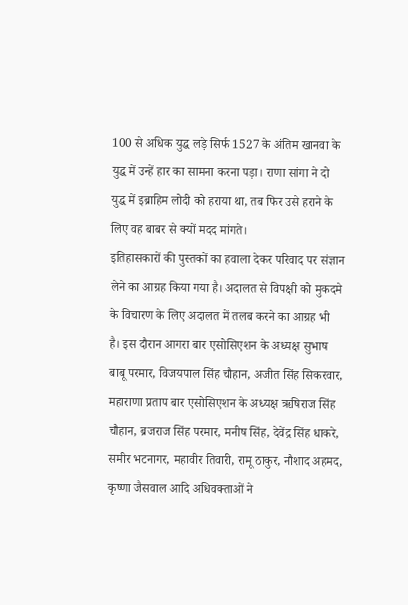100 से अधिक युद्ध लड़े सिर्फ 1527 के अंतिम खानवा के युद्ध में उन्हें हार का सामना करना पड़ा। राणा सांगा ने दो युद्ध में इब्राहिम लोदी को हराया था, तब फिर उसे हराने के लिए वह बाबर से क्यों मदद मांगते।
इतिहासकारों की पुस्तकों का हवाला देकर परिवाद पर संज्ञान लेने का आग्रह किया गया है। अदालत से विपक्षी को मुकदमे के विचारण के लिए अदालत में तलब करने का आग्रह भी है। इस दौरान आगरा बार एसोसिएशन के अध्यक्ष सुभाष बाबू परमार, विजयपाल सिंह चौहान, अजीत सिंह सिकरवार, महाराणा प्रताप बार एसोसिएशन के अध्यक्ष ऋषिराज सिंह चौहान, ब्रजराज सिंह परमार, मनीष सिंह, देवेंद्र सिंह धाकरे, समीर भटनागर, महावीर तिवारी, रामू ठाकुर, नौशाद अहमद, कृष्णा जैसवाल आदि अधिवक्ताओं ने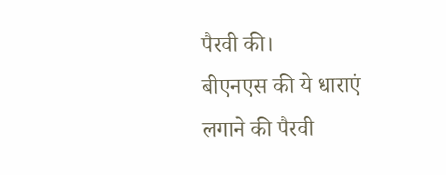पैरवी की।
बीएनएस की ये धाराएं लगाने की पैरवी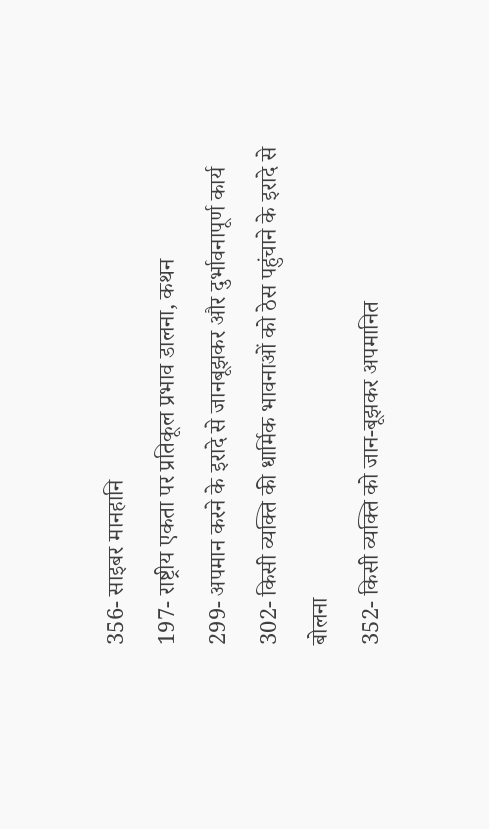356- साइबर मानहानि
197- राष्ट्रीय एकता पर प्रतिकूल प्रभाव डालना, कथन
299- अपमान करने के इरादे से जानबूझकर और दुर्भावनापूर्ण कार्य
302- किसी व्यक्ति की धार्मिक भावनाओं को ठेस पहुंचाने के इरादे से बोलना
352- किसी व्यक्ति को जान-बूझकर अपमानित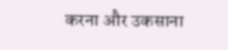करना और उकसाना